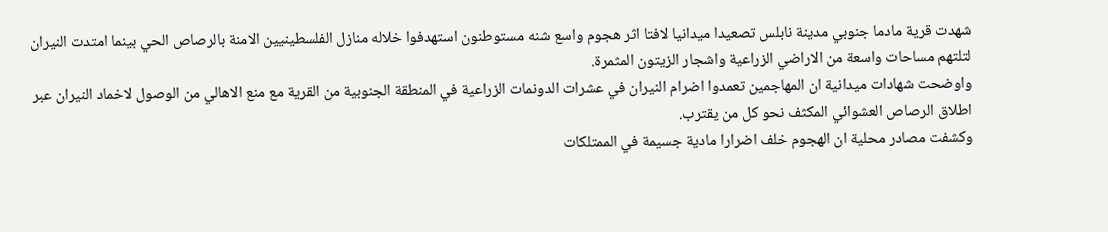شهدت قرية مادما جنوبي مدينة نابلس تصعيدا ميدانيا لافتا اثر هجوم واسع شنه مستوطنون استهدفوا خلاله منازل الفلسطينيين الامنة بالرصاص الحي بينما امتدت النيران لتلتهم مساحات واسعة من الاراضي الزراعية واشجار الزيتون المثمرة.
واوضحت شهادات ميدانية ان المهاجمين تعمدوا اضرام النيران في عشرات الدونمات الزراعية في المنطقة الجنوبية من القرية مع منع الاهالي من الوصول لاخماد النيران عبر اطلاق الرصاص العشوائي المكثف نحو كل من يقترب.
وكشفت مصادر محلية ان الهجوم خلف اضرارا مادية جسيمة في الممتلكات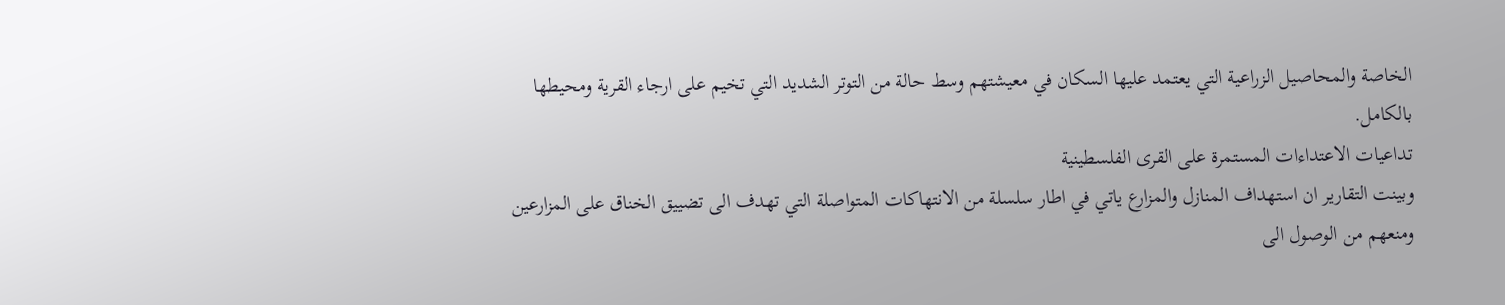الخاصة والمحاصيل الزراعية التي يعتمد عليها السكان في معيشتهم وسط حالة من التوتر الشديد التي تخيم على ارجاء القرية ومحيطها بالكامل.
تداعيات الاعتداءات المستمرة على القرى الفلسطينية
وبينت التقارير ان استهداف المنازل والمزارع ياتي في اطار سلسلة من الانتهاكات المتواصلة التي تهدف الى تضييق الخناق على المزارعين ومنعهم من الوصول الى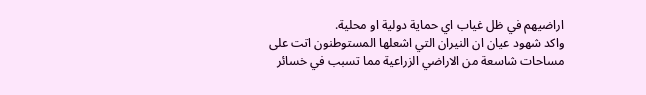اراضيهم في ظل غياب اي حماية دولية او محلية.
واكد شهود عيان ان النيران التي اشعلها المستوطنون اتت على مساحات شاسعة من الاراضي الزراعية مما تسبب في خسائر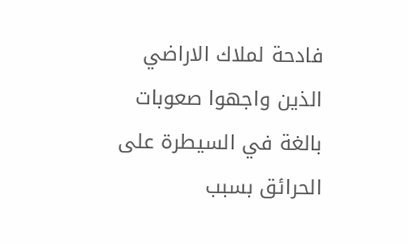فادحة لملاك الاراضي الذين واجهوا صعوبات بالغة في السيطرة على الحرائق بسبب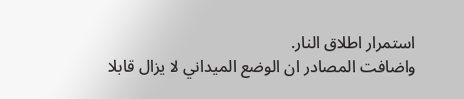استمرار اطلاق النار.
واضافت المصادر ان الوضع الميداني لا يزال قابلا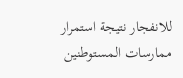للانفجار نتيجة استمرار ممارسات المستوطنين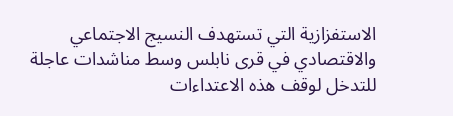الاستفزازية التي تستهدف النسيج الاجتماعي والاقتصادي في قرى نابلس وسط مناشدات عاجلة للتدخل لوقف هذه الاعتداءات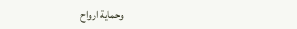وحماية ارواح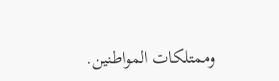وممتلكات المواطنين.